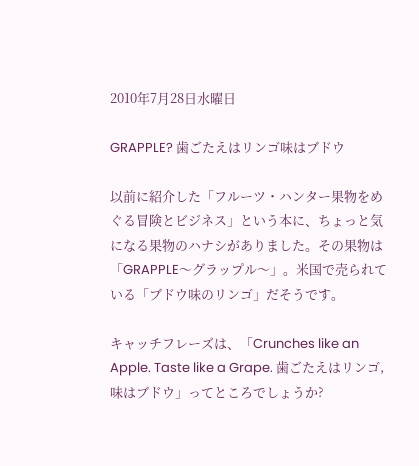2010年7月28日水曜日

GRAPPLE? 歯ごたえはリンゴ味はブドウ

以前に紹介した「フルーツ・ハンター果物をめぐる冒険とビジネス」という本に、ちょっと気になる果物のハナシがありました。その果物は「GRAPPLE〜グラップル〜」。米国で売られている「ブドウ味のリンゴ」だそうです。

キャッチフレーズは、「Crunches like an Apple. Taste like a Grape. 歯ごたえはリンゴ,味はブドウ」ってところでしょうか?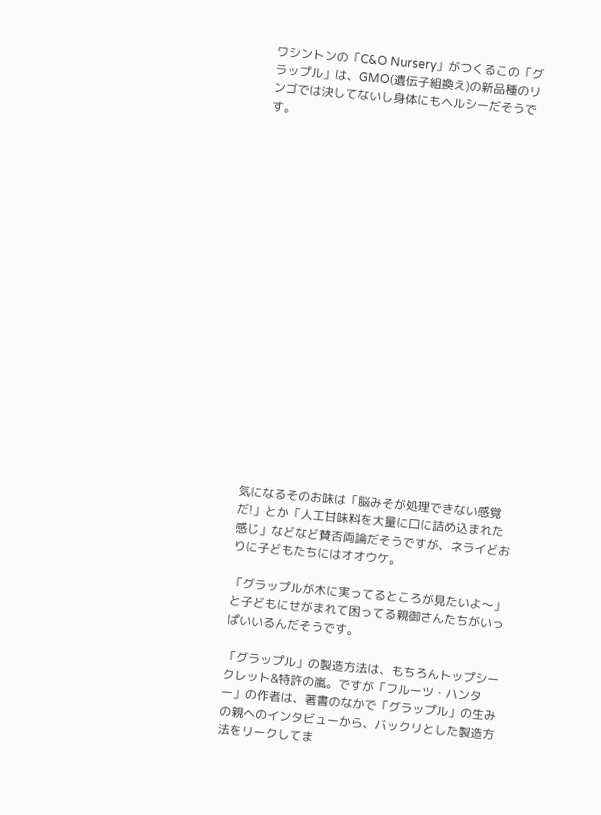ワシントンの「C&O Nursery」がつくるこの「グラップル」は、GMO(遺伝子組換え)の新品種のリンゴでは決してないし身体にもヘルシーだそうです。




















気になるそのお味は「脳みそが処理できない感覚だ!」とか「人工甘味料を大量に口に詰め込まれた感じ」などなど賛否両論だそうですが、ネライどおりに子どもたちにはオオウケ。

「グラップルが木に実ってるところが見たいよ〜」と子どもにせがまれて困ってる親御さんたちがいっぱいいるんだそうです。

「グラップル」の製造方法は、もちろんトップシークレット&特許の嵐。ですが「フルーツ・ハンター」の作者は、著書のなかで「グラップル」の生みの親へのインタビューから、バックリとした製造方法をリークしてま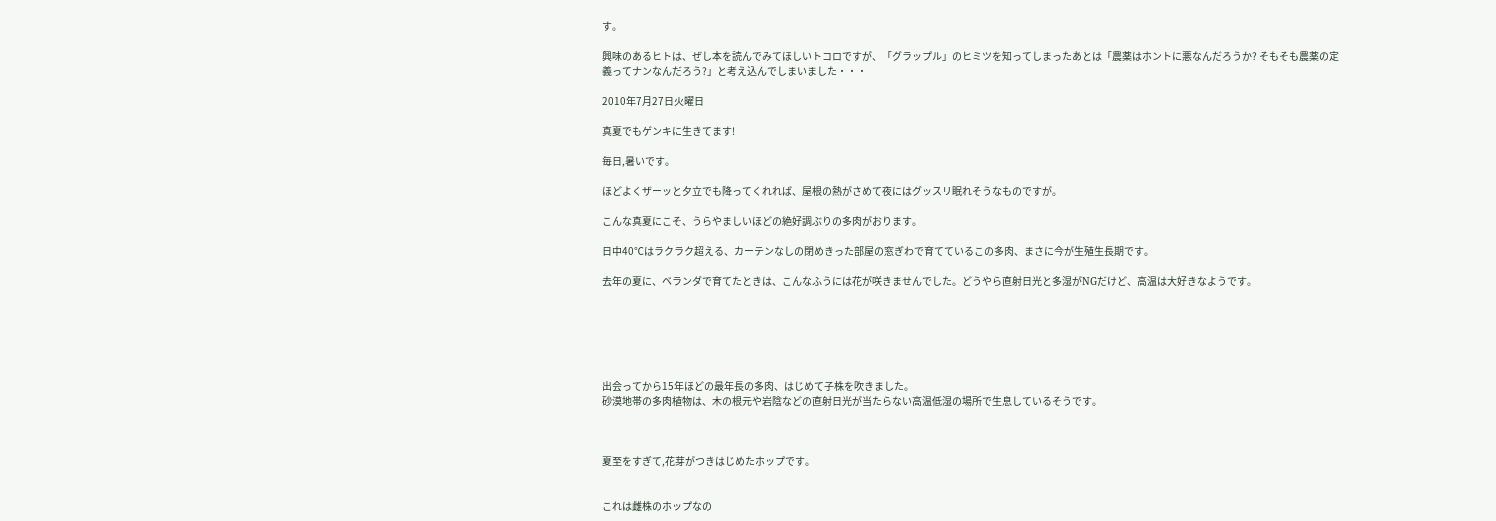す。

興味のあるヒトは、ぜし本を読んでみてほしいトコロですが、「グラップル」のヒミツを知ってしまったあとは「農薬はホントに悪なんだろうか? そもそも農薬の定義ってナンなんだろう?」と考え込んでしまいました・・・

2010年7月27日火曜日

真夏でもゲンキに生きてます!

毎日,暑いです。

ほどよくザーッと夕立でも降ってくれれば、屋根の熱がさめて夜にはグッスリ眠れそうなものですが。

こんな真夏にこそ、うらやましいほどの絶好調ぶりの多肉がおります。

日中40℃はラクラク超える、カーテンなしの閉めきった部屋の窓ぎわで育てているこの多肉、まさに今が生殖生長期です。

去年の夏に、ベランダで育てたときは、こんなふうには花が咲きませんでした。どうやら直射日光と多湿がNGだけど、高温は大好きなようです。






出会ってから15年ほどの最年長の多肉、はじめて子株を吹きました。
砂漠地帯の多肉植物は、木の根元や岩陰などの直射日光が当たらない高温低湿の場所で生息しているそうです。



夏至をすぎて,花芽がつきはじめたホップです。


これは雌株のホップなの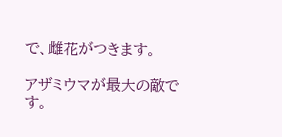で、雌花がつきます。

アザミウマが最大の敵です。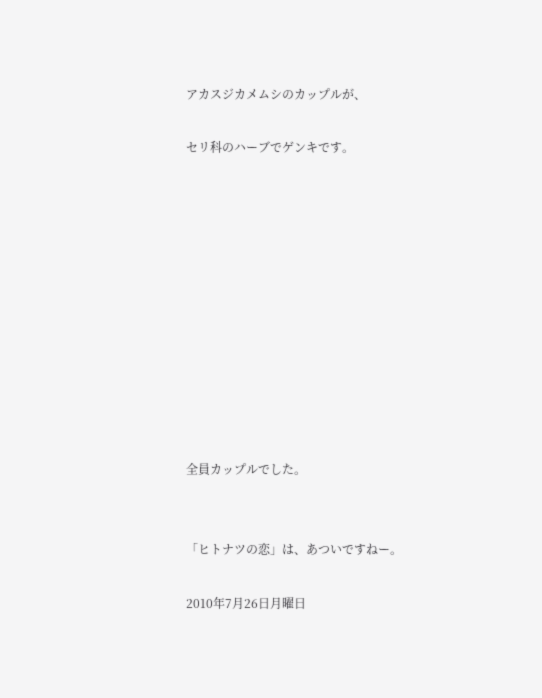アカスジカメムシのカップルが、

セリ科のハーブでゲンキです。











全員カップルでした。


「ヒトナツの恋」は、あついですねー。

2010年7月26日月曜日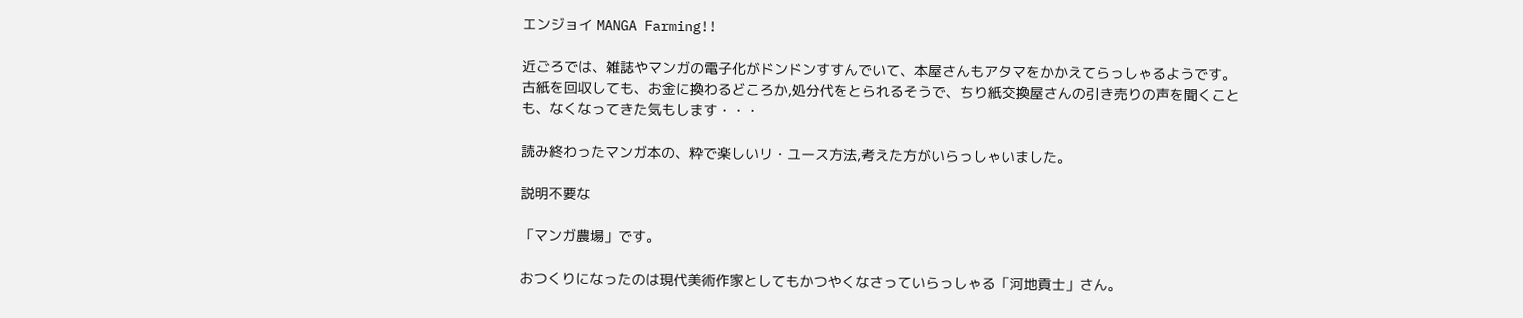エンジョイ MANGA Farming!!

近ごろでは、雑誌やマンガの電子化がドンドンすすんでいて、本屋さんもアタマをかかえてらっしゃるようです。
古紙を回収しても、お金に換わるどころか,処分代をとられるそうで、ちり紙交換屋さんの引き売りの声を聞くことも、なくなってきた気もします・・・

読み終わったマンガ本の、粋で楽しいリ・ユース方法,考えた方がいらっしゃいました。

説明不要な

「マンガ農場」です。

おつくりになったのは現代美術作家としてもかつやくなさっていらっしゃる「河地貢士」さん。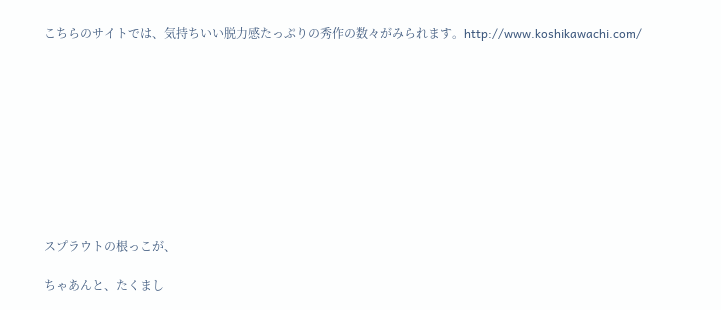こちらのサイトでは、気持ちいい脱力感たっぷりの秀作の数々がみられます。http://www.koshikawachi.com/










スプラウトの根っこが、

ちゃあんと、たくまし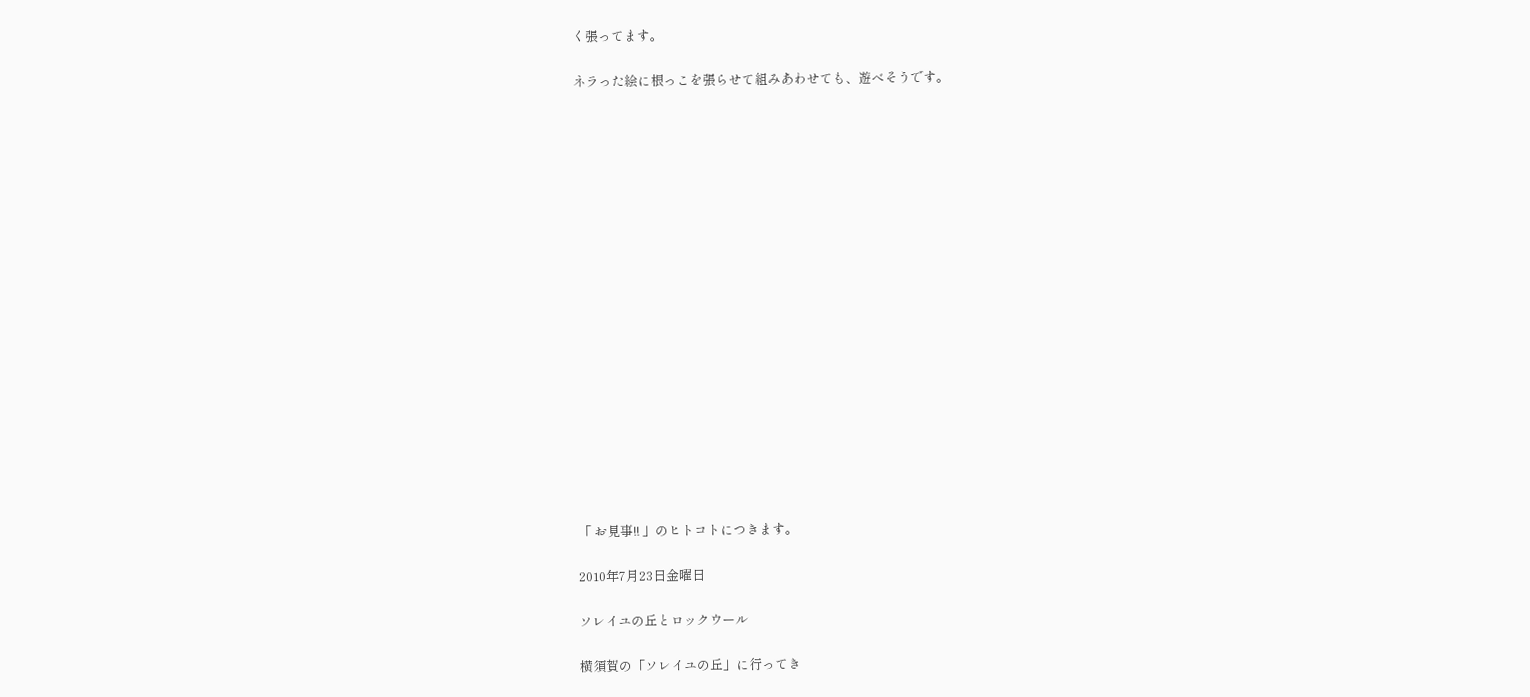く張ってます。

ネラった絵に根っこを張らせて組みあわせても、遊べそうです。



















「 お見事!! 」のヒトコトにつきます。

2010年7月23日金曜日

ソレイユの丘とロックウール

横須賀の「ソレイユの丘」に行ってき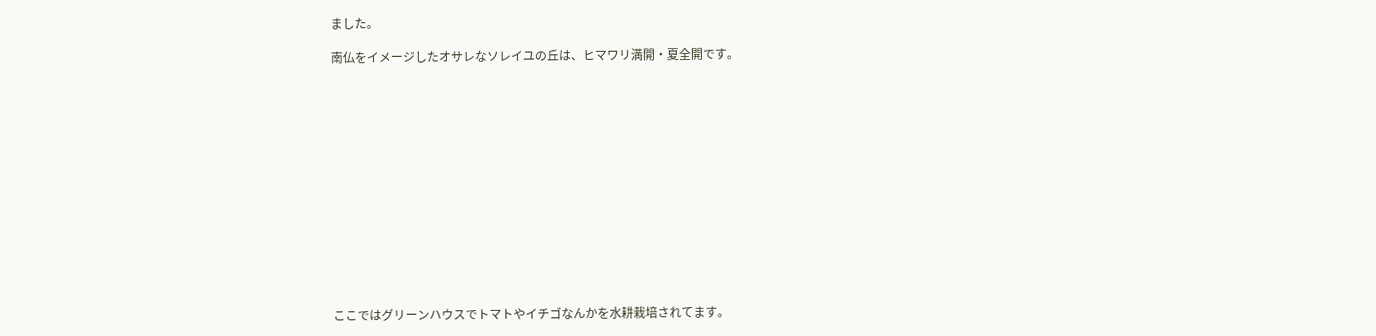ました。

南仏をイメージしたオサレなソレイユの丘は、ヒマワリ満開・夏全開です。














ここではグリーンハウスでトマトやイチゴなんかを水耕栽培されてます。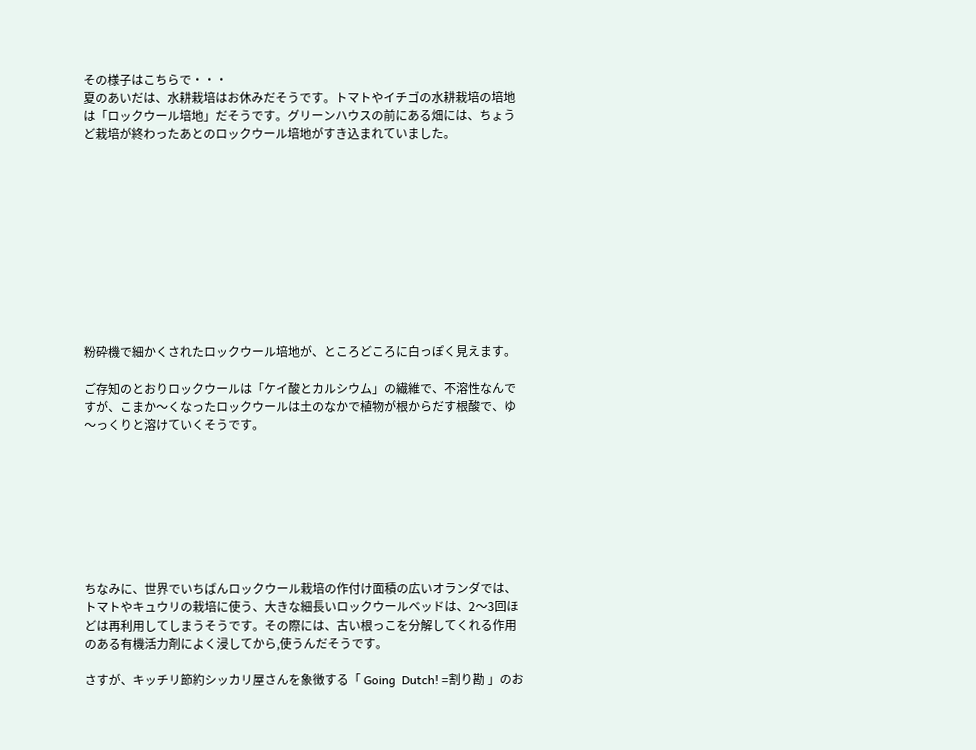その様子はこちらで・・・
夏のあいだは、水耕栽培はお休みだそうです。トマトやイチゴの水耕栽培の培地は「ロックウール培地」だそうです。グリーンハウスの前にある畑には、ちょうど栽培が終わったあとのロックウール培地がすき込まれていました。











粉砕機で細かくされたロックウール培地が、ところどころに白っぽく見えます。

ご存知のとおりロックウールは「ケイ酸とカルシウム」の繊維で、不溶性なんですが、こまか〜くなったロックウールは土のなかで植物が根からだす根酸で、ゆ〜っくりと溶けていくそうです。








ちなみに、世界でいちばんロックウール栽培の作付け面積の広いオランダでは、トマトやキュウリの栽培に使う、大きな細長いロックウールベッドは、2〜3回ほどは再利用してしまうそうです。その際には、古い根っこを分解してくれる作用のある有機活力剤によく浸してから,使うんだそうです。

さすが、キッチリ節約シッカリ屋さんを象徴する「 Going  Dutch! =割り勘 」のお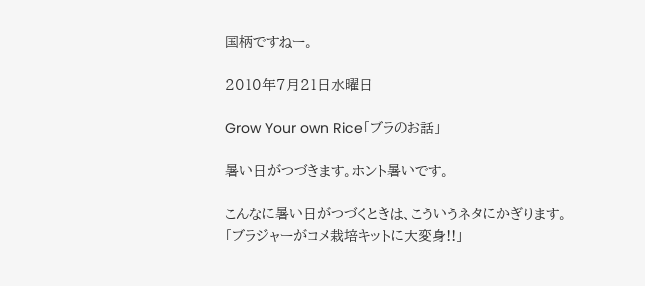国柄ですねー。

2010年7月21日水曜日

Grow Your own Rice「ブラのお話」

暑い日がつづきます。ホント暑いです。

こんなに暑い日がつづくときは、こういうネタにかぎります。
「ブラジャーがコメ栽培キットに大変身!!」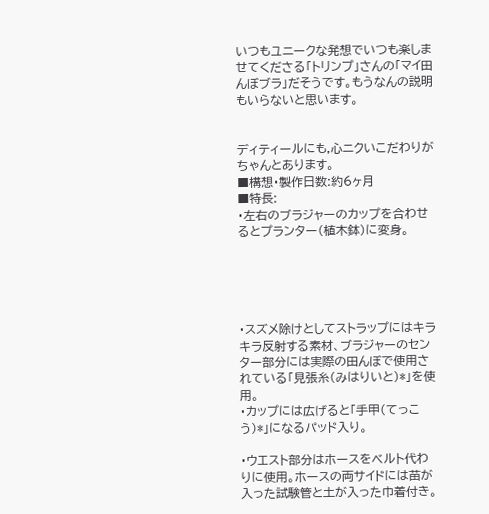いつもユニークな発想でいつも楽しませてくださる「トリンプ」さんの「マイ田んぼブラ」だそうです。もうなんの説明もいらないと思います。


ディティールにも,心ニクいこだわりがちゃんとあります。
■構想・製作日数:約6ヶ月
■特長:
・左右のブラジャーのカップを合わせるとプランター(植木鉢)に変身。





・スズメ除けとしてストラップにはキラキラ反射する素材、ブラジャーのセンター部分には実際の田んぼで使用されている「見張糸(みはりいと)*」を使用。
・カップには広げると「手甲(てっこう)*」になるパッド入り。

・ウエスト部分はホースをベルト代わりに使用。ホースの両サイドには苗が入った試験管と土が入った巾着付き。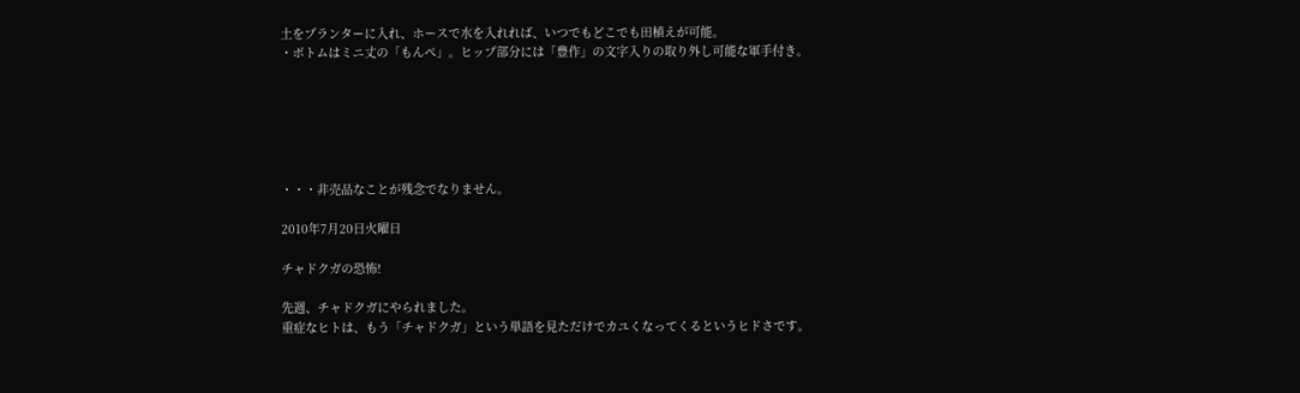土をプランターに入れ、ホースで水を入れれば、いつでもどこでも田植えが可能。
・ボトムはミニ丈の「もんぺ」。ヒップ部分には「豊作」の文字入りの取り外し可能な軍手付き。






・・・非売品なことが残念でなりません。

2010年7月20日火曜日

チャドクガの恐怖!

先週、チャドクガにやられました。
重症なヒトは、もう「チャドクガ」という単語を見ただけでカユくなってくるというヒドさです。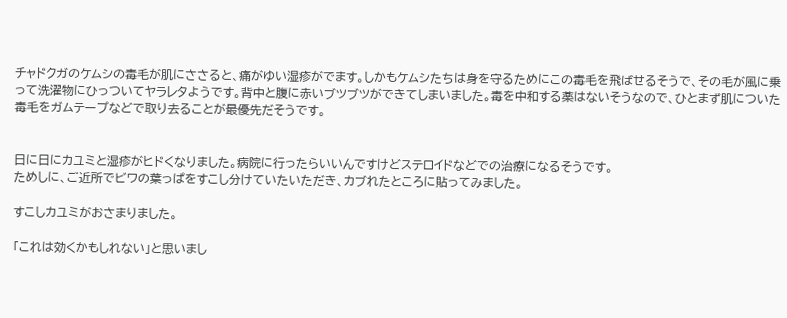チャドクガのケムシの毒毛が肌にささると、痛がゆい湿疹がでます。しかもケムシたちは身を守るためにこの毒毛を飛ばせるそうで、その毛が風に乗って洗濯物にひっついてヤラレタようです。背中と腹に赤いブツブツができてしまいました。毒を中和する薬はないそうなので、ひとまず肌についた毒毛をガムテープなどで取り去ることが最優先だそうです。


日に日にカユミと湿疹がヒドくなりました。病院に行ったらいいんですけどステロイドなどでの治療になるそうです。
ためしに、ご近所でビワの葉っぱをすこし分けていたいただき、カブれたところに貼ってみました。

すこしカユミがおさまりました。

「これは効くかもしれない」と思いまし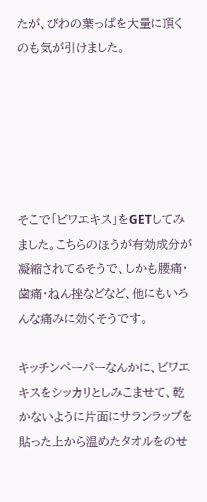たが、びわの葉っぱを大量に頂くのも気が引けました。






そこで「ビワエキス」をGETしてみました。こちらのほうが有効成分が凝縮されてるそうで、しかも腰痛・歯痛・ねん挫などなど、他にもいろんな痛みに効くそうです。

キッチンペーパーなんかに、ビワエキスをシッカリとしみこませて、乾かないように片面にサランラップを貼った上から温めたタオルをのせ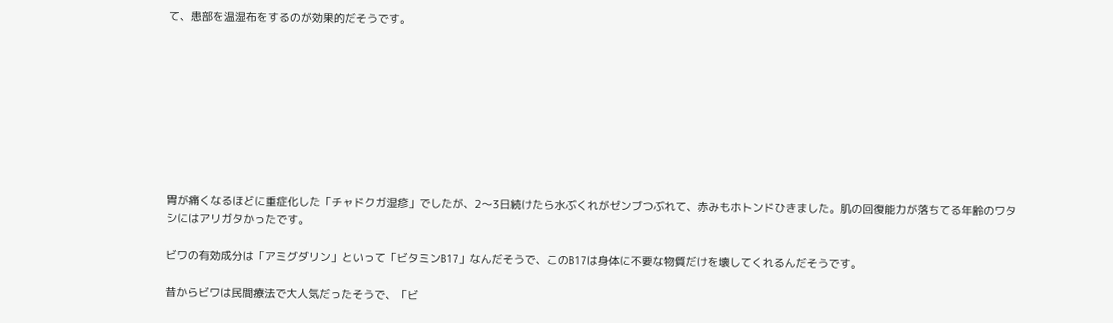て、患部を温湿布をするのが効果的だそうです。









胃が痛くなるほどに重症化した「チャドクガ湿疹」でしたが、2〜3日続けたら水ぶくれがゼンブつぶれて、赤みもホトンドひきました。肌の回復能力が落ちてる年齢のワタシにはアリガタかったです。

ビワの有効成分は「アミグダリン」といって「ビタミンB17」なんだそうで、このB17は身体に不要な物質だけを壊してくれるんだそうです。

昔からビワは民間療法で大人気だったそうで、「ビ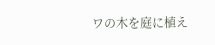ワの木を庭に植え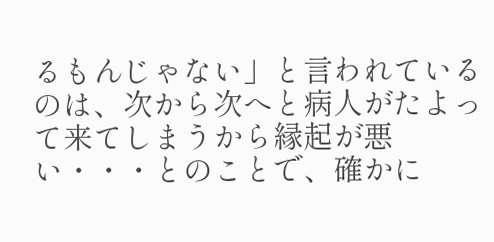るもんじゃない」と言われているのは、次から次へと病人がたよって来てしまうから縁起が悪い・・・とのことで、確かに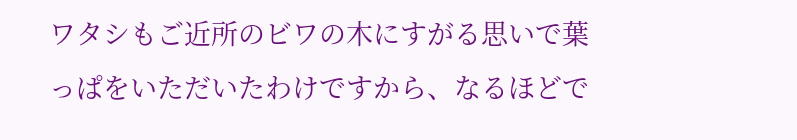ワタシもご近所のビワの木にすがる思いで葉っぱをいただいたわけですから、なるほどで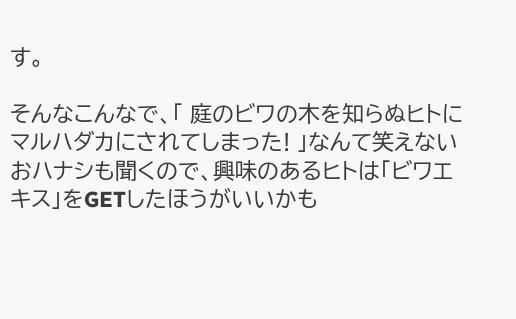す。

そんなこんなで、「 庭のビワの木を知らぬヒトにマルハダカにされてしまった! 」なんて笑えないおハナシも聞くので、興味のあるヒトは「ビワエキス」をGETしたほうがいいかも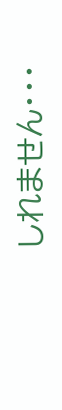しれません・・・